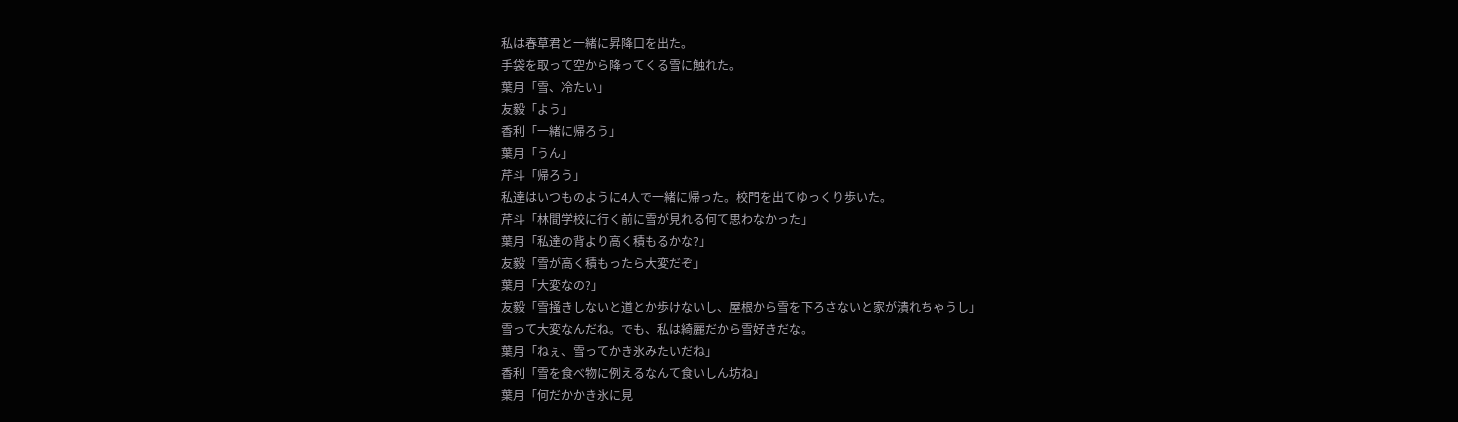私は春草君と一緒に昇降口を出た。
手袋を取って空から降ってくる雪に触れた。
葉月「雪、冷たい」
友毅「よう」
香利「一緒に帰ろう」
葉月「うん」
芹斗「帰ろう」
私達はいつものように4人で一緒に帰った。校門を出てゆっくり歩いた。
芹斗「林間学校に行く前に雪が見れる何て思わなかった」
葉月「私達の背より高く積もるかな?」
友毅「雪が高く積もったら大変だぞ」
葉月「大変なの?」
友毅「雪掻きしないと道とか歩けないし、屋根から雪を下ろさないと家が潰れちゃうし」
雪って大変なんだね。でも、私は綺麗だから雪好きだな。
葉月「ねぇ、雪ってかき氷みたいだね」
香利「雪を食べ物に例えるなんて食いしん坊ね」
葉月「何だかかき氷に見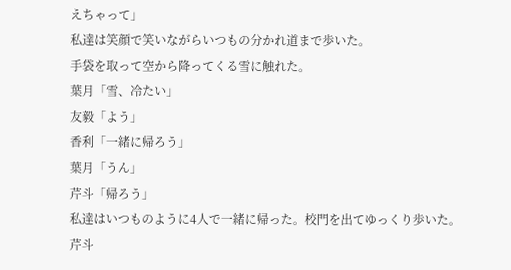えちゃって」
私達は笑顔で笑いながらいつもの分かれ道まで歩いた。
手袋を取って空から降ってくる雪に触れた。
葉月「雪、冷たい」
友毅「よう」
香利「一緒に帰ろう」
葉月「うん」
芹斗「帰ろう」
私達はいつものように4人で一緒に帰った。校門を出てゆっくり歩いた。
芹斗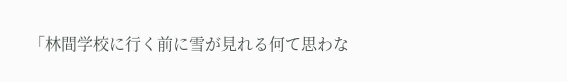「林間学校に行く前に雪が見れる何て思わな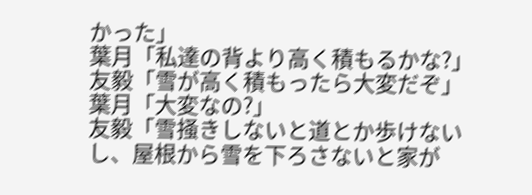かった」
葉月「私達の背より高く積もるかな?」
友毅「雪が高く積もったら大変だぞ」
葉月「大変なの?」
友毅「雪掻きしないと道とか歩けないし、屋根から雪を下ろさないと家が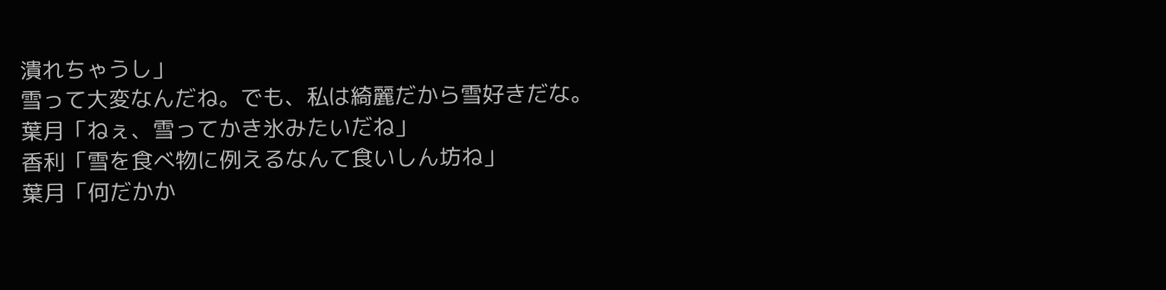潰れちゃうし」
雪って大変なんだね。でも、私は綺麗だから雪好きだな。
葉月「ねぇ、雪ってかき氷みたいだね」
香利「雪を食べ物に例えるなんて食いしん坊ね」
葉月「何だかか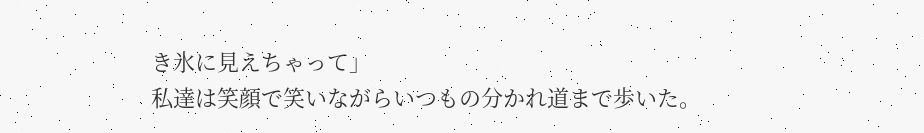き氷に見えちゃって」
私達は笑顔で笑いながらいつもの分かれ道まで歩いた。